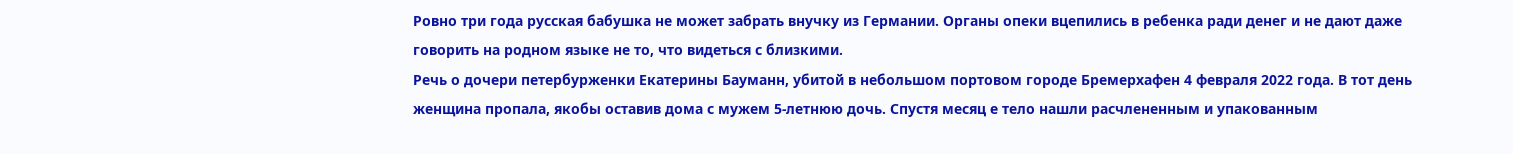Ровно три года русская бабушка не может забрать внучку из Германии. Органы опеки вцепились в ребенка ради денег и не дают даже говорить на родном языке не то, что видеться с близкими.
Речь о дочери петербурженки Екатерины Бауманн, убитой в небольшом портовом городе Бремерхафен 4 февраля 2022 года. В тот день женщина пропала, якобы оставив дома с мужем 5-летнюю дочь. Спустя месяц е тело нашли расчлененным и упакованным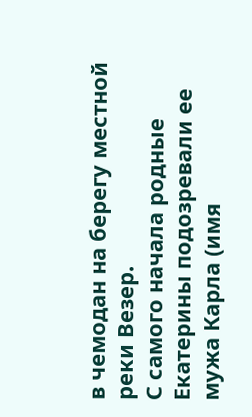в чемодан на берегу местной реки Везер.
С самого начала родные Екатерины подозревали ее мужа Карла (имя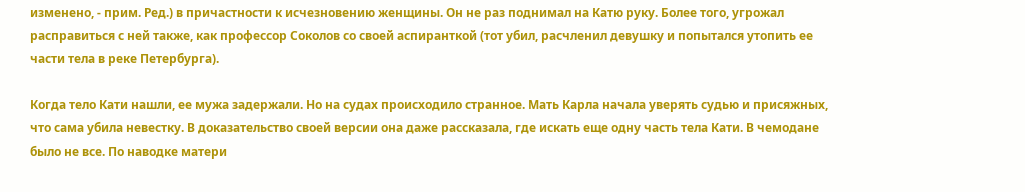изменено, - прим. Ред.) в причастности к исчезновению женщины. Он не раз поднимал на Катю руку. Более того, угрожал расправиться с ней также, как профессор Соколов со своей аспиранткой (тот убил, расчленил девушку и попытался утопить ее части тела в реке Петербурга).

Когда тело Кати нашли, ее мужа задержали. Но на судах происходило странное. Мать Карла начала уверять судью и присяжных, что сама убила невестку. В доказательство своей версии она даже рассказала, где искать еще одну часть тела Кати. В чемодане было не все. По наводке матери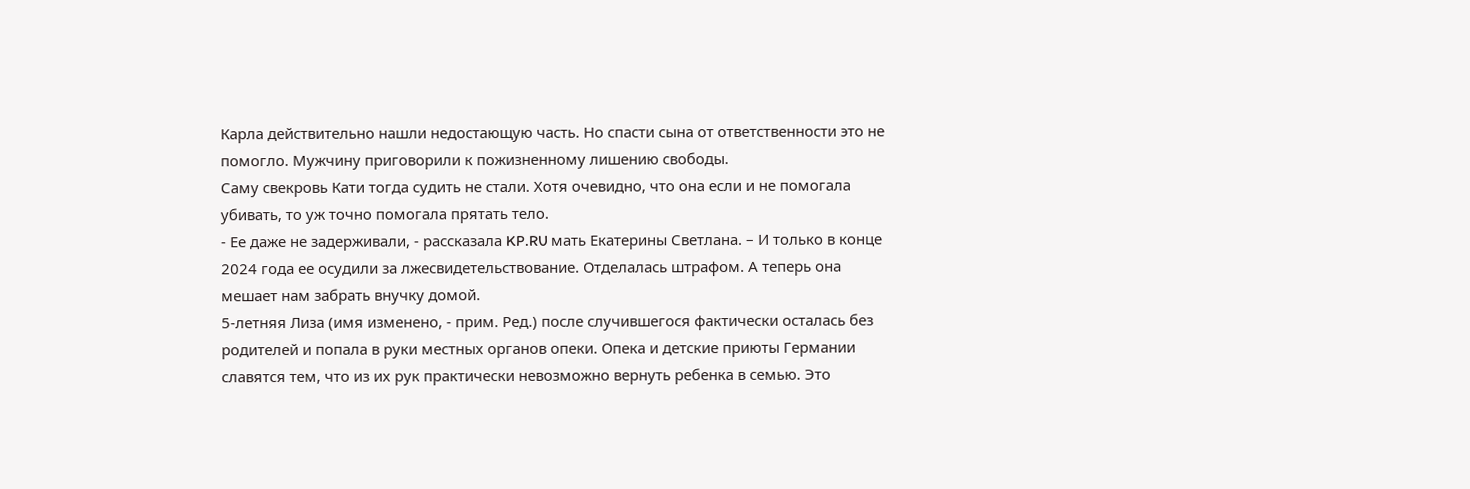Карла действительно нашли недостающую часть. Но спасти сына от ответственности это не помогло. Мужчину приговорили к пожизненному лишению свободы.
Саму свекровь Кати тогда судить не стали. Хотя очевидно, что она если и не помогала убивать, то уж точно помогала прятать тело.
- Ее даже не задерживали, - рассказала KP.RU мать Екатерины Светлана. – И только в конце 2024 года ее осудили за лжесвидетельствование. Отделалась штрафом. А теперь она мешает нам забрать внучку домой.
5-летняя Лиза (имя изменено, - прим. Ред.) после случившегося фактически осталась без родителей и попала в руки местных органов опеки. Опека и детские приюты Германии славятся тем, что из их рук практически невозможно вернуть ребенка в семью. Это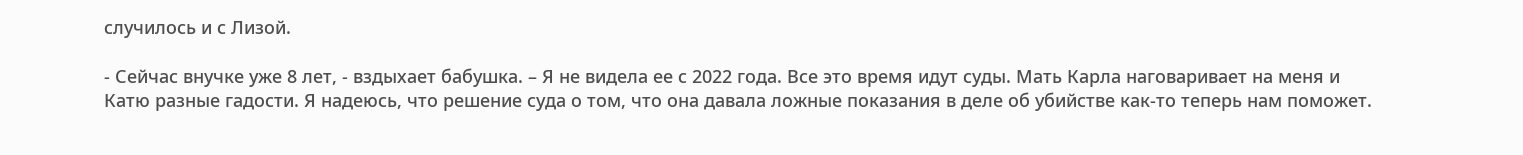случилось и с Лизой.

- Сейчас внучке уже 8 лет, - вздыхает бабушка. – Я не видела ее с 2022 года. Все это время идут суды. Мать Карла наговаривает на меня и Катю разные гадости. Я надеюсь, что решение суда о том, что она давала ложные показания в деле об убийстве как-то теперь нам поможет.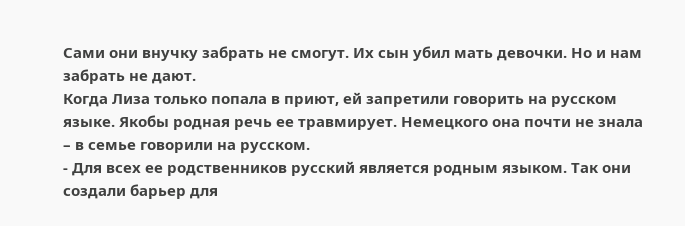Сами они внучку забрать не смогут. Их сын убил мать девочки. Но и нам забрать не дают.
Когда Лиза только попала в приют, ей запретили говорить на русском языке. Якобы родная речь ее травмирует. Немецкого она почти не знала – в семье говорили на русском.
- Для всех ее родственников русский является родным языком. Так они создали барьер для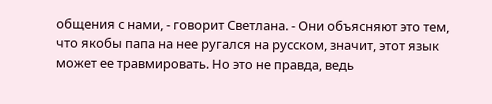общения с нами, - говорит Светлана. - Они объясняют это тем, что якобы папа на нее ругался на русском, значит, этот язык может ее травмировать. Но это не правда, ведь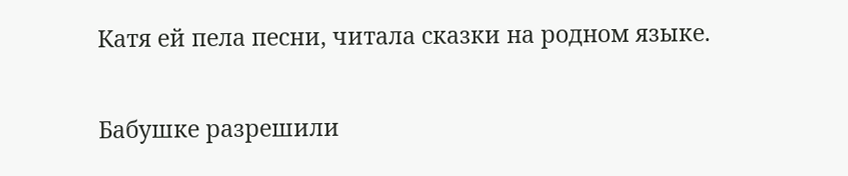Катя ей пела песни, читала сказки на родном языке.

Бабушке разрешили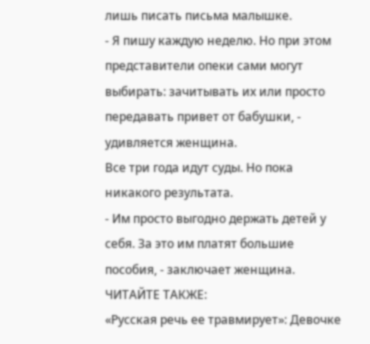лишь писать письма малышке.
- Я пишу каждую неделю. Но при этом представители опеки сами могут выбирать: зачитывать их или просто передавать привет от бабушки, - удивляется женщина.
Все три года идут суды. Но пока никакого результата.
- Им просто выгодно держать детей у себя. За это им платят большие пособия, - заключает женщина.
ЧИТАЙТЕ ТАКЖЕ:
«Русская речь ее травмирует»: Девочке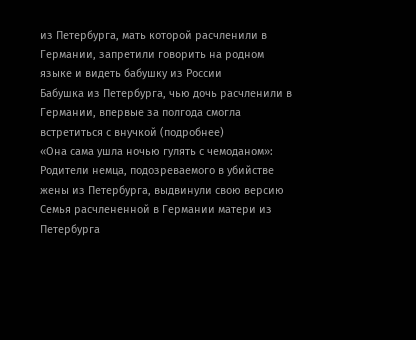из Петербурга, мать которой расчленили в Германии, запретили говорить на родном языке и видеть бабушку из России
Бабушка из Петербурга, чью дочь расчленили в Германии, впервые за полгода смогла встретиться с внучкой (подробнее)
«Она сама ушла ночью гулять с чемоданом»: Родители немца, подозреваемого в убийстве жены из Петербурга, выдвинули свою версию
Семья расчлененной в Германии матери из Петербурга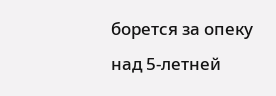борется за опеку над 5-летней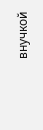внучкой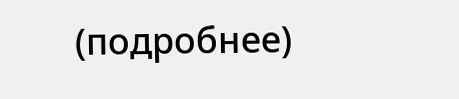(подробнее)